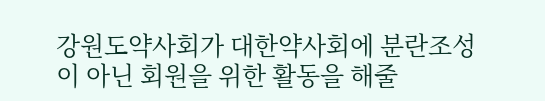강원도약사회가 대한약사회에 분란조성이 아닌 회원을 위한 활동을 해줄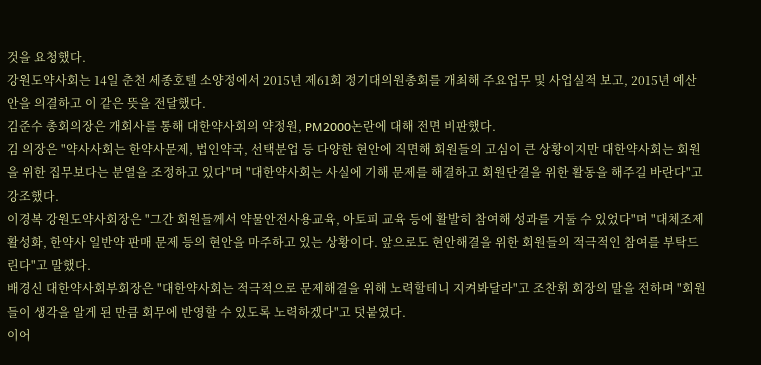것을 요청했다.
강원도약사회는 14일 춘천 세종호텔 소양정에서 2015년 제61회 정기대의원총회를 개최해 주요업무 및 사업실적 보고, 2015년 예산안을 의결하고 이 같은 뜻을 전달했다.
김준수 총회의장은 개회사를 통해 대한약사회의 약정원, PM2000논란에 대해 전면 비판했다.
김 의장은 "약사사회는 한약사문제, 법인약국, 선택분업 등 다양한 현안에 직면해 회원들의 고심이 큰 상황이지만 대한약사회는 회원을 위한 집무보다는 분열을 조정하고 있다"며 "대한약사회는 사실에 기해 문제를 해결하고 회원단결을 위한 활동을 해주길 바란다"고 강조했다.
이경복 강원도약사회장은 "그간 회원들께서 약물안전사용교육, 아토피 교육 등에 활발히 참여해 성과를 거둘 수 있었다"며 "대체조제 활성화, 한약사 일반약 판매 문제 등의 현안을 마주하고 있는 상황이다. 앞으로도 현안해결을 위한 회원들의 적극적인 참여를 부탁드린다"고 말했다.
배경신 대한약사회부회장은 "대한약사회는 적극적으로 문제해결을 위해 노력할테니 지켜봐달라"고 조찬휘 회장의 말을 전하며 "회원들이 생각을 알게 된 만큼 회무에 반영할 수 있도록 노력하겠다"고 덧붙였다.
이어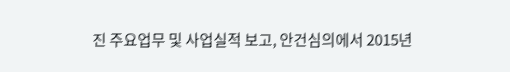진 주요업무 및 사업실적 보고, 안건심의에서 2015년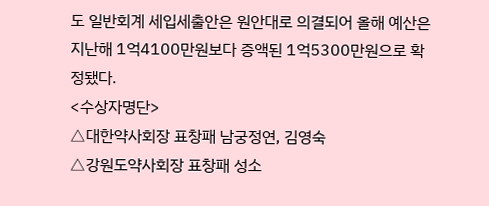도 일반회계 세입세출안은 원안대로 의결되어 올해 예산은 지난해 1억4100만원보다 증액된 1억5300만원으로 확정됐다.
<수상자명단>
△대한약사회장 표창패 남궁정연, 김영숙
△강원도약사회장 표창패 성소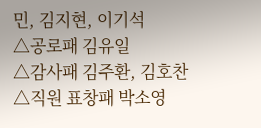민, 김지현, 이기석
△공로패 김유일
△감사패 김주환, 김호찬
△직원 표창패 박소영